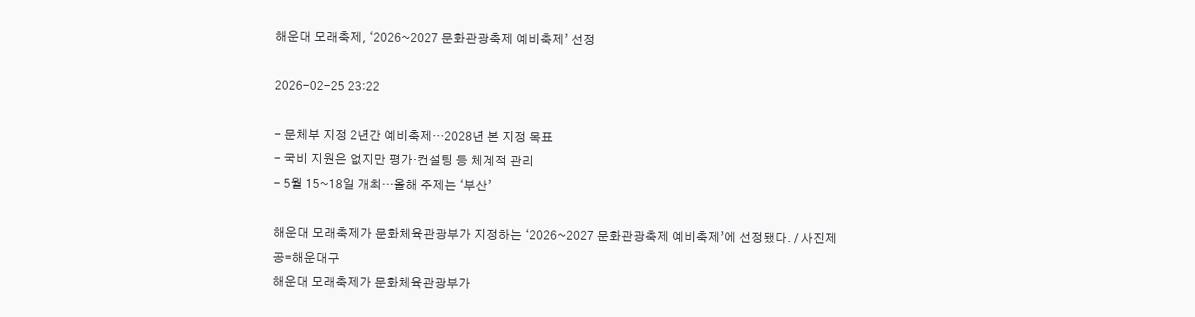해운대 모래축제, ‘2026~2027 문화관광축제 예비축제’ 선정

2026-02-25 23:22

- 문체부 지정 2년간 예비축제…2028년 본 지정 목표
- 국비 지원은 없지만 평가·컨설팅 등 체계적 관리
- 5월 15~18일 개최…올해 주제는 ‘부산’

해운대 모래축제가 문화체육관광부가 지정하는 ‘2026~2027 문화관광축제 예비축제’에 선정됐다. / 사진제공=해운대구
해운대 모래축제가 문화체육관광부가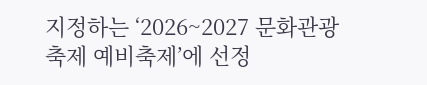지정하는 ‘2026~2027 문화관광축제 예비축제’에 선정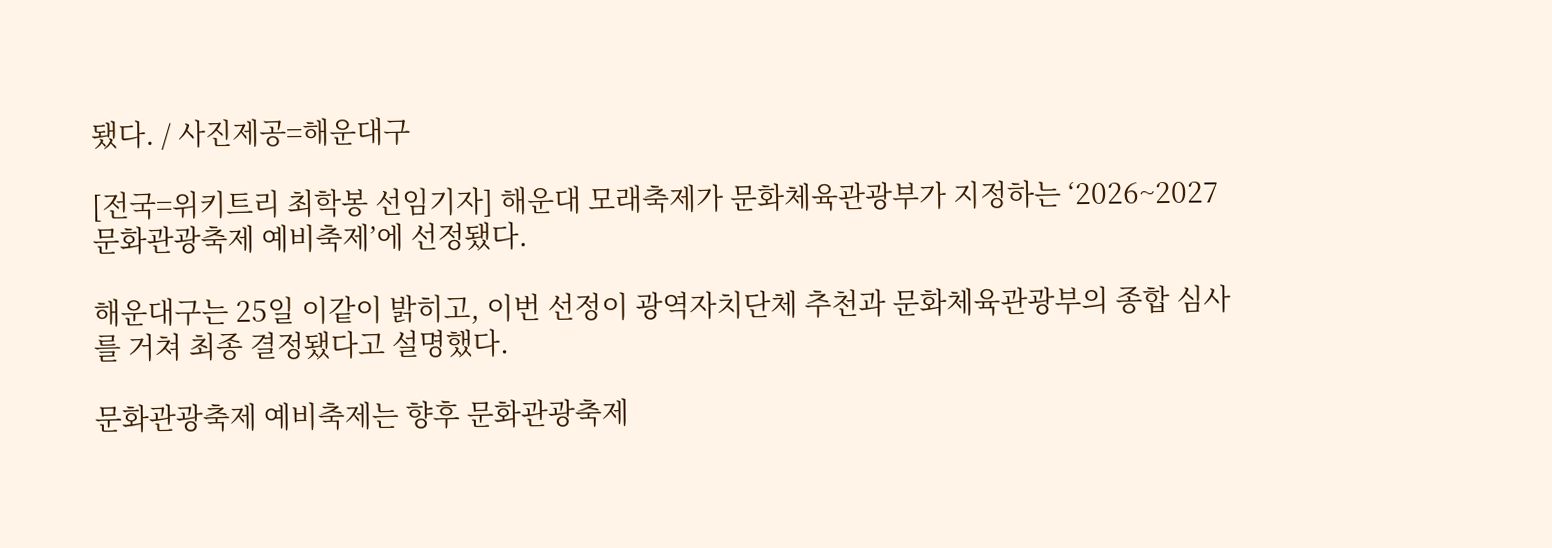됐다. / 사진제공=해운대구

[전국=위키트리 최학봉 선임기자] 해운대 모래축제가 문화체육관광부가 지정하는 ‘2026~2027 문화관광축제 예비축제’에 선정됐다.

해운대구는 25일 이같이 밝히고, 이번 선정이 광역자치단체 추천과 문화체육관광부의 종합 심사를 거쳐 최종 결정됐다고 설명했다.

문화관광축제 예비축제는 향후 문화관광축제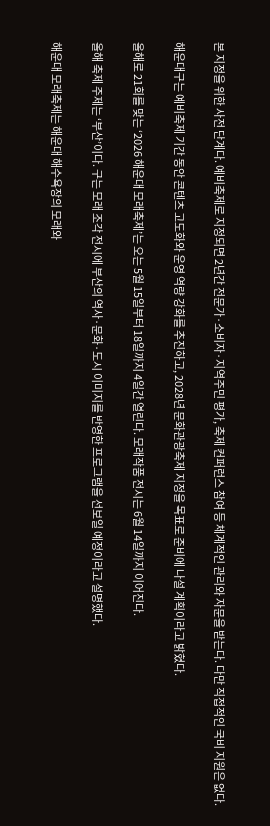본 지정을 위한 사전 단계다. 예비축제로 지정되면 2년간 전문가·소비자·지역주민 평가, 축제 컨퍼런스 참여 등 체계적인 관리와 자문을 받는다. 다만 직접적인 국비 지원은 없다.

해운대구는 예비축제 기간 동안 콘텐츠 고도화와 운영 역량 강화를 추진하고, 2028년 문화관광축제 지정을 목표로 준비에 나설 계획이라고 밝혔다.

올해로 21회를 맞는 ‘2026 해운대 모래축제’는 오는 5월 15일부터 18일까지 4일간 열린다. 모래작품 전시는 6월 14일까지 이어진다.

올해 축제 주제는 ‘부산’이다. 구는 모래 조각 전시에 부산의 역사·문화·도시 이미지를 반영한 프로그램을 선보일 예정이라고 설명했다.

해운대 모래축제는 해운대 해수욕장의 모래와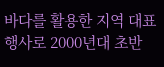바다를 활용한 지역 대표 행사로 2000년대 초반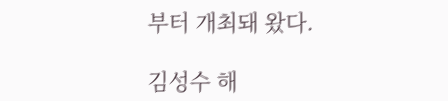부터 개최돼 왔다.

김성수 해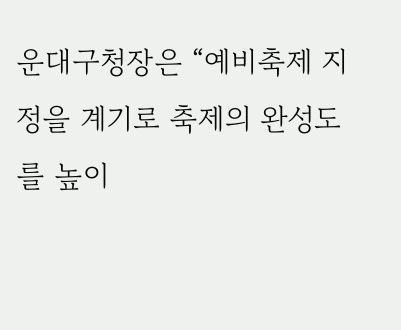운대구청장은 “예비축제 지정을 계기로 축제의 완성도를 높이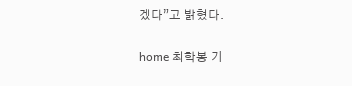겠다”고 밝혔다.

home 최학봉 기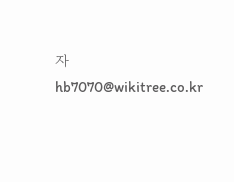자 hb7070@wikitree.co.kr